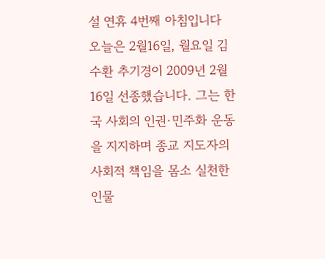설 연휴 4번째 아침입니다
오늘은 2월16일, 월요일 김수환 추기경이 2009년 2월 16일 선종했습니다. 그는 한국 사회의 인권·민주화 운동을 지지하며 종교 지도자의 사회적 책임을 몸소 실천한 인물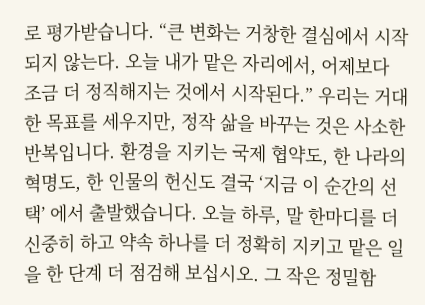로 평가받습니다. “큰 변화는 거창한 결심에서 시작되지 않는다. 오늘 내가 맡은 자리에서, 어제보다 조금 더 정직해지는 것에서 시작된다.” 우리는 거대한 목표를 세우지만, 정작 삶을 바꾸는 것은 사소한 반복입니다. 환경을 지키는 국제 협약도, 한 나라의 혁명도, 한 인물의 헌신도 결국 ‘지금 이 순간의 선택’ 에서 출발했습니다. 오늘 하루, 말 한마디를 더 신중히 하고 약속 하나를 더 정확히 지키고 맡은 일을 한 단계 더 점검해 보십시오. 그 작은 정밀함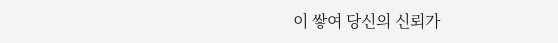이 쌓여 당신의 신뢰가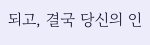되고, 결국 당신의 인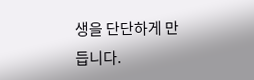생을 단단하게 만듭니다.